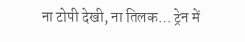ना टोपी देखी, ना तिलक… ट्रेन में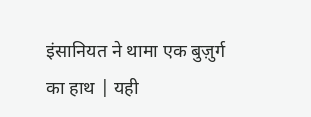इंसानियत ने थामा एक बुज़ुर्ग का हाथ | यही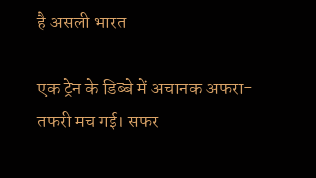है असली भारत

एक ट्रेन के डिब्बे में अचानक अफरा-तफरी मच गई। सफर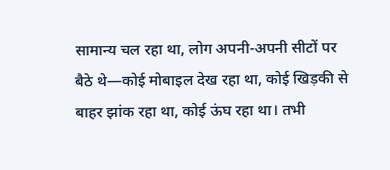सामान्य चल रहा था, लोग अपनी-अपनी सीटों पर बैठे थे—कोई मोबाइल देख रहा था, कोई खिड़की से बाहर झांक रहा था, कोई ऊंघ रहा था। तभी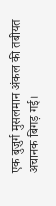एक बुज़ुर्ग मुसलमान अंकल की तबीयत अचानक बिगड़ गई।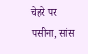चेहरे पर पसीना, सांस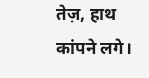तेज़, हाथ कांपने लगे।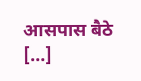आसपास बैठे […]